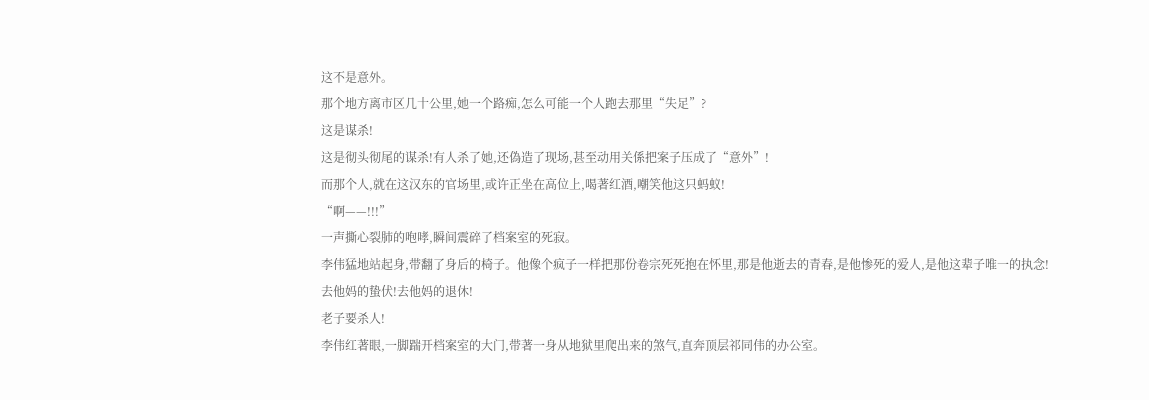这不是意外。
那个地方离市区几十公里,她一个路痴,怎么可能一个人跑去那里“失足”?
这是谋杀!
这是彻头彻尾的谋杀!有人杀了她,还偽造了现场,甚至动用关係把案子压成了“意外”!
而那个人,就在这汉东的官场里,或许正坐在高位上,喝著红酒,嘲笑他这只蚂蚁!
“啊——!!!”
一声撕心裂肺的咆哮,瞬间震碎了档案室的死寂。
李伟猛地站起身,带翻了身后的椅子。他像个疯子一样把那份卷宗死死抱在怀里,那是他逝去的青春,是他惨死的爱人,是他这辈子唯一的执念!
去他妈的蛰伏!去他妈的退休!
老子要杀人!
李伟红著眼,一脚踹开档案室的大门,带著一身从地狱里爬出来的煞气,直奔顶层祁同伟的办公室。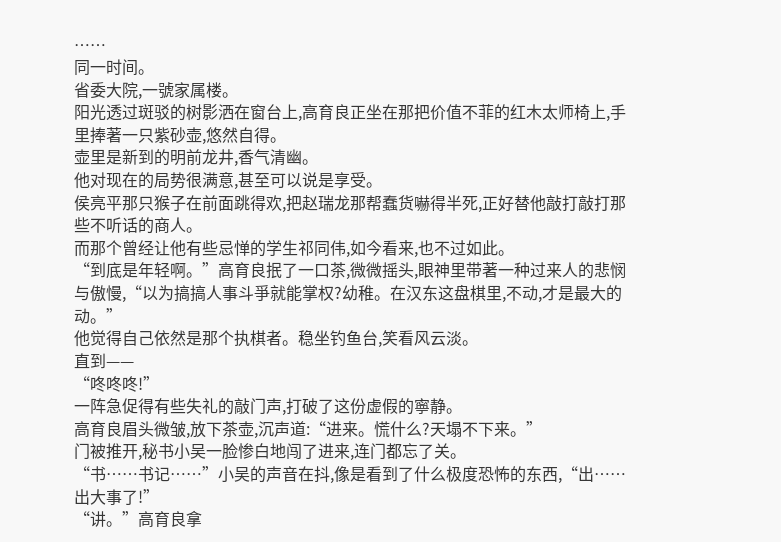……
同一时间。
省委大院,一號家属楼。
阳光透过斑驳的树影洒在窗台上,高育良正坐在那把价值不菲的红木太师椅上,手里捧著一只紫砂壶,悠然自得。
壶里是新到的明前龙井,香气清幽。
他对现在的局势很满意,甚至可以说是享受。
侯亮平那只猴子在前面跳得欢,把赵瑞龙那帮蠢货嚇得半死,正好替他敲打敲打那些不听话的商人。
而那个曾经让他有些忌惮的学生祁同伟,如今看来,也不过如此。
“到底是年轻啊。”高育良抿了一口茶,微微摇头,眼神里带著一种过来人的悲悯与傲慢,“以为搞搞人事斗爭就能掌权?幼稚。在汉东这盘棋里,不动,才是最大的动。”
他觉得自己依然是那个执棋者。稳坐钓鱼台,笑看风云淡。
直到——
“咚咚咚!”
一阵急促得有些失礼的敲门声,打破了这份虚假的寧静。
高育良眉头微皱,放下茶壶,沉声道:“进来。慌什么?天塌不下来。”
门被推开,秘书小吴一脸惨白地闯了进来,连门都忘了关。
“书……书记……”小吴的声音在抖,像是看到了什么极度恐怖的东西,“出……出大事了!”
“讲。”高育良拿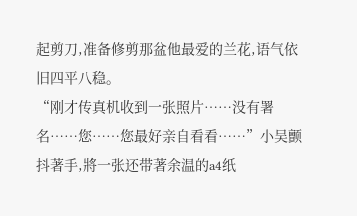起剪刀,准备修剪那盆他最爱的兰花,语气依旧四平八稳。
“刚才传真机收到一张照片……没有署名……您……您最好亲自看看……”小吴颤抖著手,將一张还带著余温的a4纸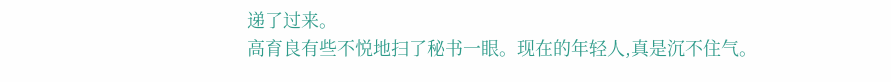递了过来。
高育良有些不悦地扫了秘书一眼。现在的年轻人,真是沉不住气。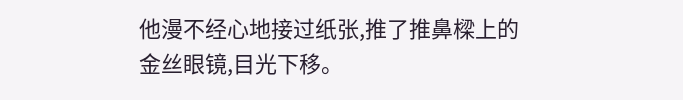他漫不经心地接过纸张,推了推鼻樑上的金丝眼镜,目光下移。